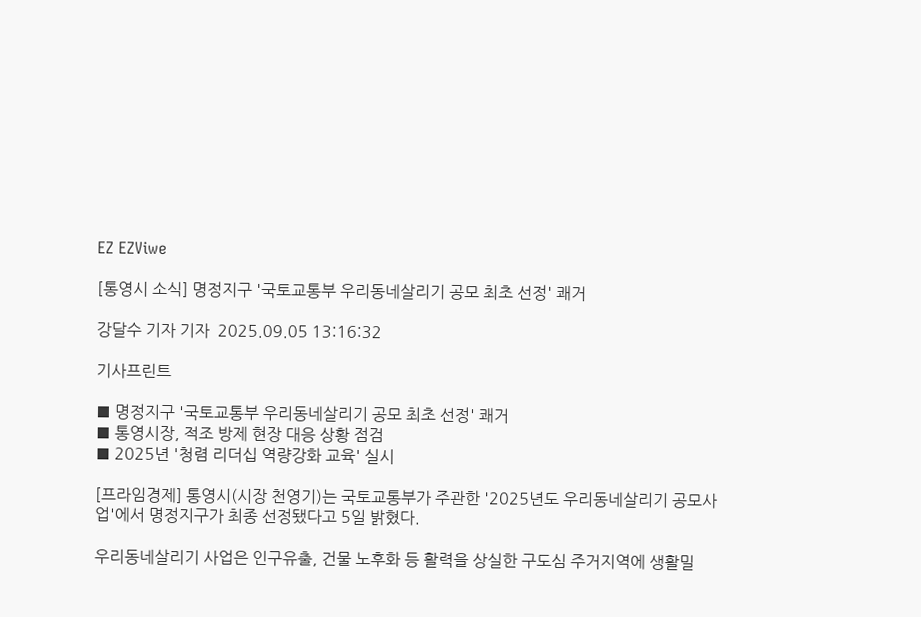EZ EZViwe

[통영시 소식] 명정지구 '국토교통부 우리동네살리기 공모 최초 선정' 쾌거

강달수 기자 기자  2025.09.05 13:16:32

기사프린트

■ 명정지구 '국토교통부 우리동네살리기 공모 최초 선정' 쾌거
■ 통영시장, 적조 방제 현장 대응 상황 점검
■ 2025년 '청렴 리더십 역량강화 교육' 실시

[프라임경제] 통영시(시장 천영기)는 국토교통부가 주관한 '2025년도 우리동네살리기 공모사업'에서 명정지구가 최종 선정됐다고 5일 밝혔다.

우리동네살리기 사업은 인구유출, 건물 노후화 등 활력을 상실한 구도심 주거지역에 생활밀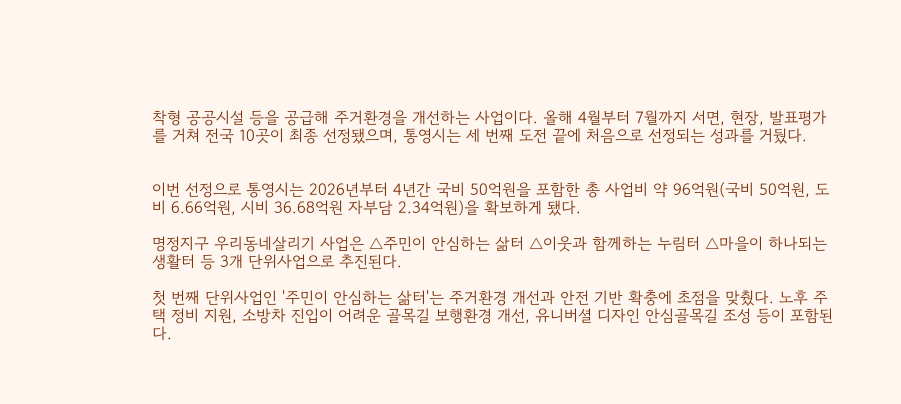착형 공공시설 등을 공급해 주거환경을 개선하는 사업이다. 올해 4월부터 7월까지 서면, 현장, 발표평가를 거쳐 전국 10곳이 최종 선정됐으며, 통영시는 세 번째 도전 끝에 처음으로 선정되는 성과를 거뒀다.


이번 선정으로 통영시는 2026년부터 4년간 국비 50억원을 포함한 총 사업비 약 96억원(국비 50억원, 도비 6.66억원, 시비 36.68억원 자부담 2.34억원)을 확보하게 됐다.

명정지구 우리동네살리기 사업은 △주민이 안심하는 삶터 △이웃과 함께하는 누림터 △마을이 하나되는 생활터 등 3개 단위사업으로 추진된다.

첫 번째 단위사업인 '주민이 안심하는 삶터'는 주거환경 개선과 안전 기반 확충에 초점을 맞췄다. 노후 주택 정비 지원, 소방차 진입이 어려운 골목길 보행환경 개선, 유니버셜 디자인 안심골목길 조성 등이 포함된다.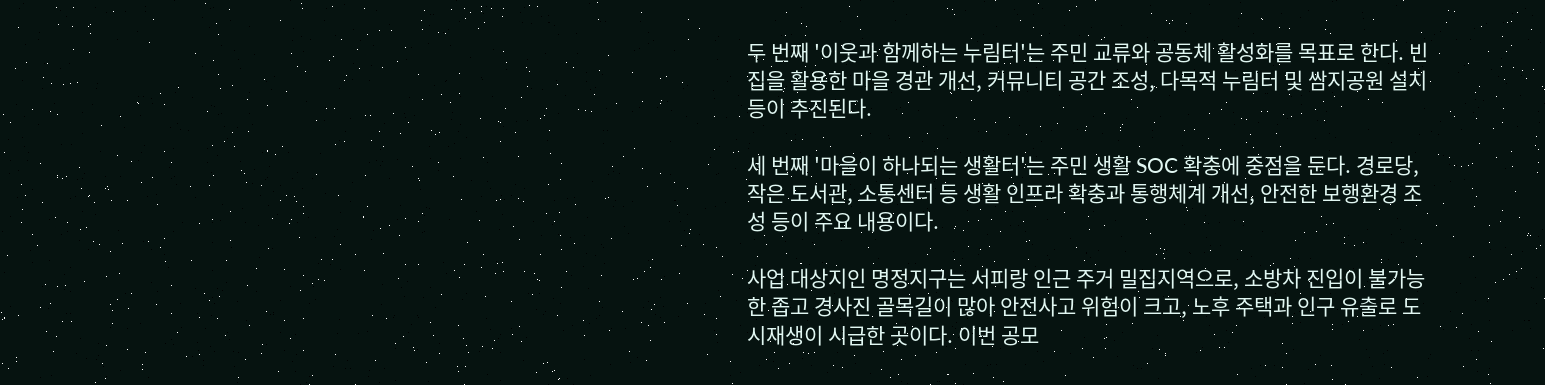두 번째 '이웃과 함께하는 누림터'는 주민 교류와 공동체 활성화를 목표로 한다. 빈집을 활용한 마을 경관 개선, 커뮤니티 공간 조성, 다목적 누림터 및 쌈지공원 설치 등이 추진된다.

세 번째 '마을이 하나되는 생활터'는 주민 생활 SOC 확충에 중점을 둔다. 경로당, 작은 도서관, 소통센터 등 생활 인프라 확충과 통행체계 개선, 안전한 보행환경 조성 등이 주요 내용이다.

사업 대상지인 명정지구는 서피랑 인근 주거 밀집지역으로, 소방차 진입이 불가능한 좁고 경사진 골목길이 많아 안전사고 위험이 크고, 노후 주택과 인구 유출로 도시재생이 시급한 곳이다. 이번 공모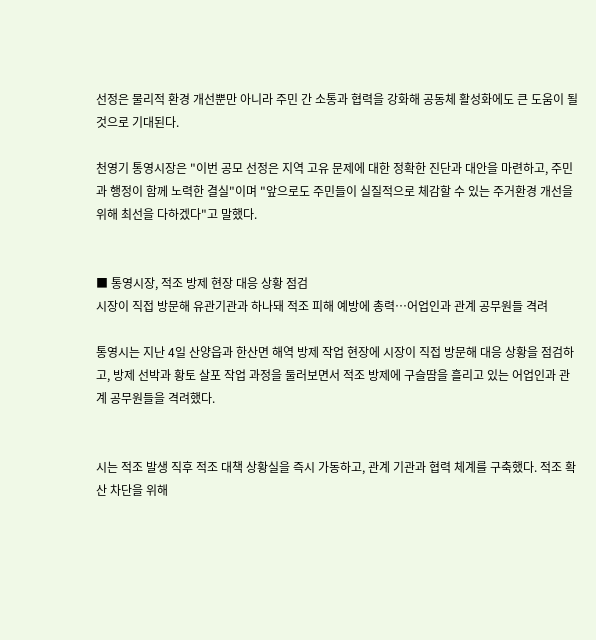선정은 물리적 환경 개선뿐만 아니라 주민 간 소통과 협력을 강화해 공동체 활성화에도 큰 도움이 될 것으로 기대된다.

천영기 통영시장은 "이번 공모 선정은 지역 고유 문제에 대한 정확한 진단과 대안을 마련하고, 주민과 행정이 함께 노력한 결실"이며 "앞으로도 주민들이 실질적으로 체감할 수 있는 주거환경 개선을 위해 최선을 다하겠다"고 말했다.


■ 통영시장, 적조 방제 현장 대응 상황 점검
시장이 직접 방문해 유관기관과 하나돼 적조 피해 예방에 총력…어업인과 관계 공무원들 격려

통영시는 지난 4일 산양읍과 한산면 해역 방제 작업 현장에 시장이 직접 방문해 대응 상황을 점검하고, 방제 선박과 황토 살포 작업 과정을 둘러보면서 적조 방제에 구슬땀을 흘리고 있는 어업인과 관계 공무원들을 격려했다.


시는 적조 발생 직후 적조 대책 상황실을 즉시 가동하고, 관계 기관과 협력 체계를 구축했다. 적조 확산 차단을 위해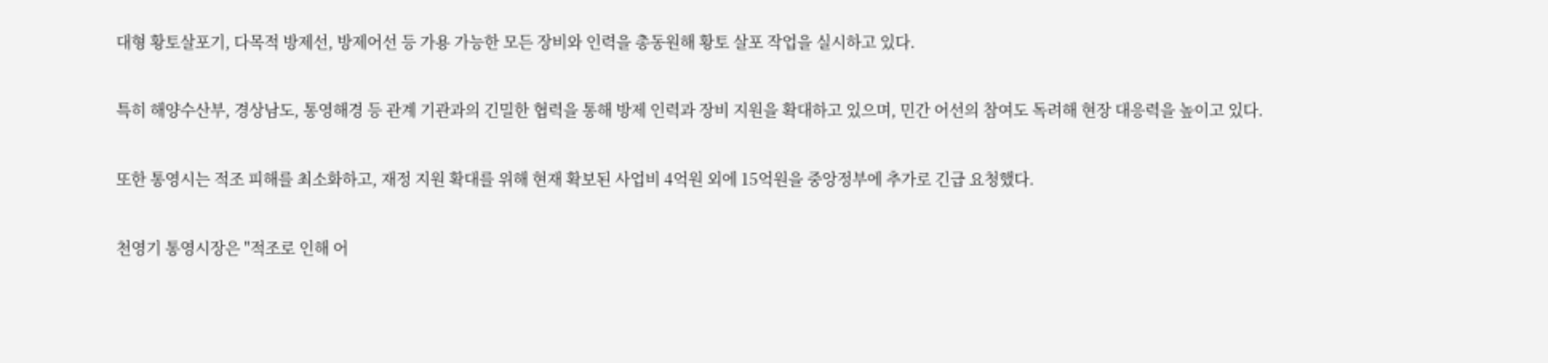대형 황토살포기, 다목적 방제선, 방제어선 등 가용 가능한 모든 장비와 인력을 총동원해 황토 살포 작업을 실시하고 있다.

특히 해양수산부, 경상남도, 통영해경 등 관계 기관과의 긴밀한 협력을 통해 방제 인력과 장비 지원을 확대하고 있으며, 민간 어선의 참여도 독려해 현장 대응력을 높이고 있다.

또한 통영시는 적조 피해를 최소화하고, 재정 지원 확대를 위해 현재 확보된 사업비 4억원 외에 15억원을 중앙정부에 추가로 긴급 요청했다.

천영기 통영시장은 "적조로 인해 어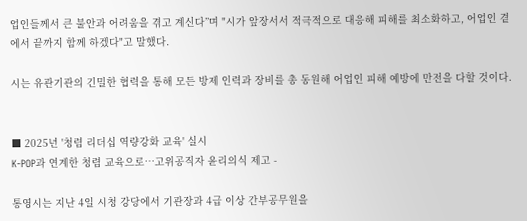업인들께서 큰 불안과 어려움을 겪고 계신다”며 "시가 앞장서서 적극적으로 대응해 피해를 최소화하고, 어업인 곁에서 끝까지 함께 하겠다"고 말했다.

시는 유관기관의 긴밀한 협력을 통해 모든 방제 인력과 장비를 총 동원해 어업인 피해 예방에 만전을 다할 것이다.


■ 2025년 '청렴 리더십 역량강화 교육' 실시
K-POP과 연계한 청렴 교육으로…고위공직자 윤리의식 제고 -

통영시는 지난 4일 시청 강당에서 기관장과 4급 이상 간부공무원을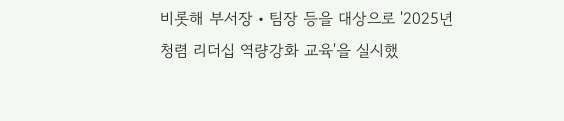비롯해 부서장‧팀장 등을 대상으로 '2025년 청렴 리더십 역량강화 교육'을 실시했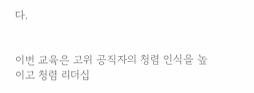다.


이번 교육은 고위 공직자의 청렴 인식을 높이고 청렴 리더십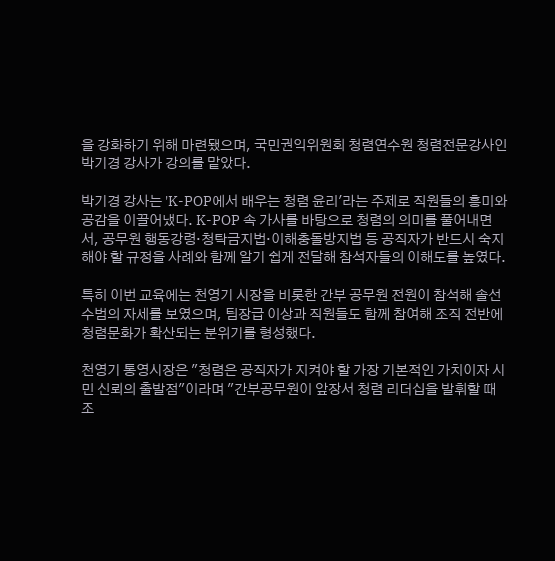을 강화하기 위해 마련됐으며, 국민권익위원회 청렴연수원 청렴전문강사인 박기경 강사가 강의를 맡았다.

박기경 강사는 'K-POP에서 배우는 청렴 윤리'라는 주제로 직원들의 흥미와 공감을 이끌어냈다. K-POP 속 가사를 바탕으로 청렴의 의미를 풀어내면서, 공무원 행동강령·청탁금지법·이해충돌방지법 등 공직자가 반드시 숙지해야 할 규정을 사례와 함께 알기 쉽게 전달해 참석자들의 이해도를 높였다.

특히 이번 교육에는 천영기 시장을 비롯한 간부 공무원 전원이 참석해 솔선수범의 자세를 보였으며, 팀장급 이상과 직원들도 함께 참여해 조직 전반에 청렴문화가 확산되는 분위기를 형성했다.

천영기 통영시장은 "청렴은 공직자가 지켜야 할 가장 기본적인 가치이자 시민 신뢰의 출발점"이라며 "간부공무원이 앞장서 청렴 리더십을 발휘할 때 조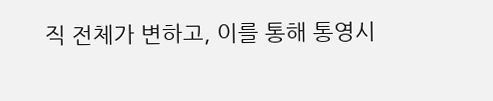직 전체가 변하고, 이를 통해 통영시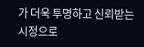가 더욱 투명하고 신뢰받는 시정으로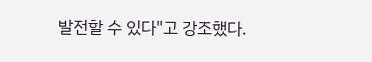발전할 수 있다"고 강조했다.